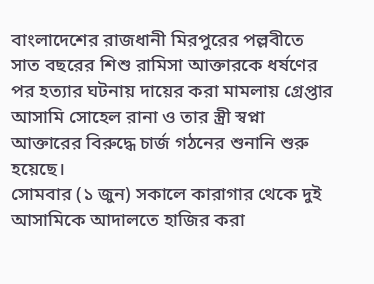বাংলাদেশের রাজধানী মিরপুরের পল্লবীতে সাত বছরের শিশু রামিসা আক্তারকে ধর্ষণের পর হত্যার ঘটনায় দায়ের করা মামলায় গ্রেপ্তার আসামি সোহেল রানা ও তার স্ত্রী স্বপ্না আক্তারের বিরুদ্ধে চার্জ গঠনের শুনানি শুরু হয়েছে।
সোমবার (১ জুন) সকালে কারাগার থেকে দুই আসামিকে আদালতে হাজির করা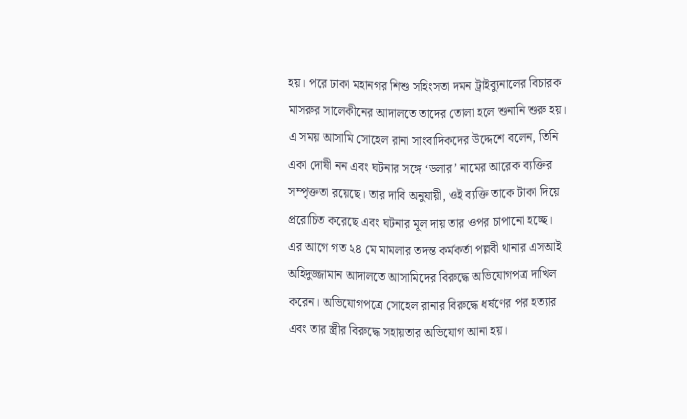হয়। পরে ঢাকা মহানগর শিশু সহিংসতা দমন ট্রাইব্যুনালের বিচারক মাসরুর সালেকীনের আদালতে তাদের তোলা হলে শুনানি শুরু হয়।
এ সময় আসামি সোহেল রানা সাংবাদিকদের উদ্দেশে বলেন, তিনি একা দোষী নন এবং ঘটনার সঙ্গে ‘ডলার’ নামের আরেক ব্যক্তির সম্পৃক্ততা রয়েছে। তার দাবি অনুযায়ী, ওই ব্যক্তি তাকে টাকা দিয়ে প্ররোচিত করেছে এবং ঘটনার মূল দায় তার ওপর চাপানো হচ্ছে।
এর আগে গত ২৪ মে মামলার তদন্ত কর্মকর্তা পল্লবী থানার এসআই অহিদুজ্জামান আদালতে আসামিদের বিরুদ্ধে অভিযোগপত্র দাখিল করেন। অভিযোগপত্রে সোহেল রানার বিরুদ্ধে ধর্ষণের পর হত্যার এবং তার স্ত্রীর বিরুদ্ধে সহায়তার অভিযোগ আনা হয়।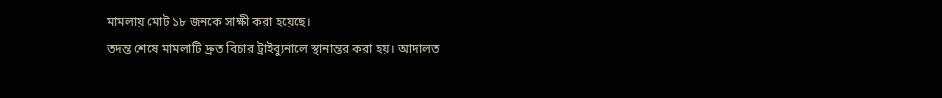মামলায় মোট ১৮ জনকে সাক্ষী করা হয়েছে।
তদন্ত শেষে মামলাটি দ্রুত বিচার ট্রাইব্যুনালে স্থানান্তর করা হয়। আদালত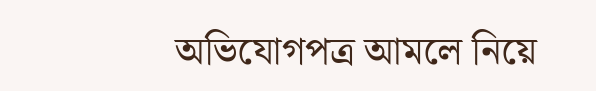অভিযোগপত্র আমলে নিয়ে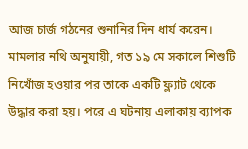আজ চার্জ গঠনের শুনানির দিন ধার্য করেন।
মামলার নথি অনুযায়ী, গত ১৯ মে সকালে শিশুটি নিখোঁজ হওয়ার পর তাকে একটি ফ্ল্যাট থেকে উদ্ধার করা হয়। পরে এ ঘটনায় এলাকায় ব্যাপক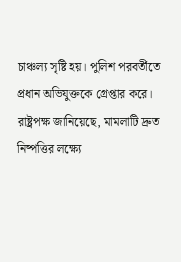চাঞ্চল্য সৃষ্টি হয়। পুলিশ পরবর্তীতে প্রধান অভিযুক্তকে গ্রেপ্তার করে।
রাষ্ট্রপক্ষ জানিয়েছে, মামলাটি দ্রুত নিষ্পত্তির লক্ষ্যে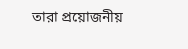তারা প্রয়োজনীয়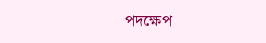পদক্ষেপ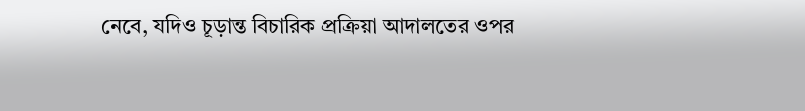নেবে, যদিও চূড়ান্ত বিচারিক প্রক্রিয়া আদালতের ওপর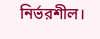নির্ভরশীল।